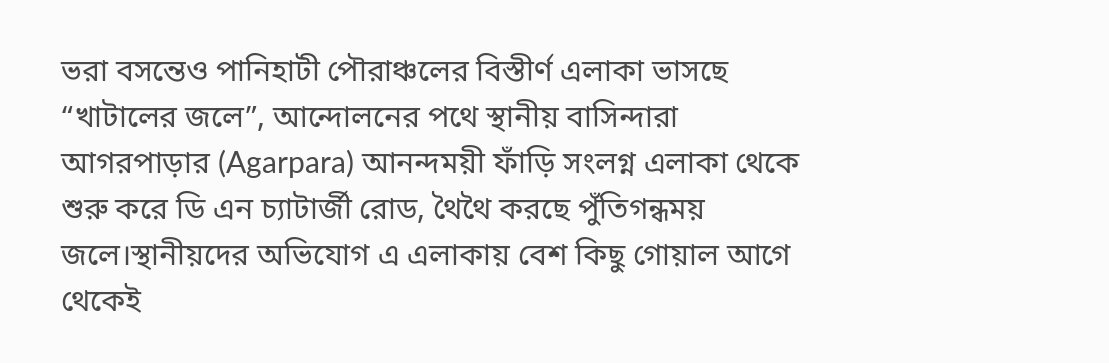ভরা বসন্তেও পানিহাটী পৌরাঞ্চলের বিস্তীর্ণ এলাকা ভাসছে “খাটালের জলে”, আন্দোলনের পথে স্থানীয় বাসিন্দারা
আগরপাড়ার (Agarpara) আনন্দময়ী ফাঁড়ি সংলগ্ন এলাকা থেকে শুরু করে ডি এন চ্যাটার্জী রোড, থৈথৈ করছে পুঁতিগন্ধময় জলে।স্থানীয়দের অভিযোগ এ এলাকায় বেশ কিছু গোয়াল আগে থেকেই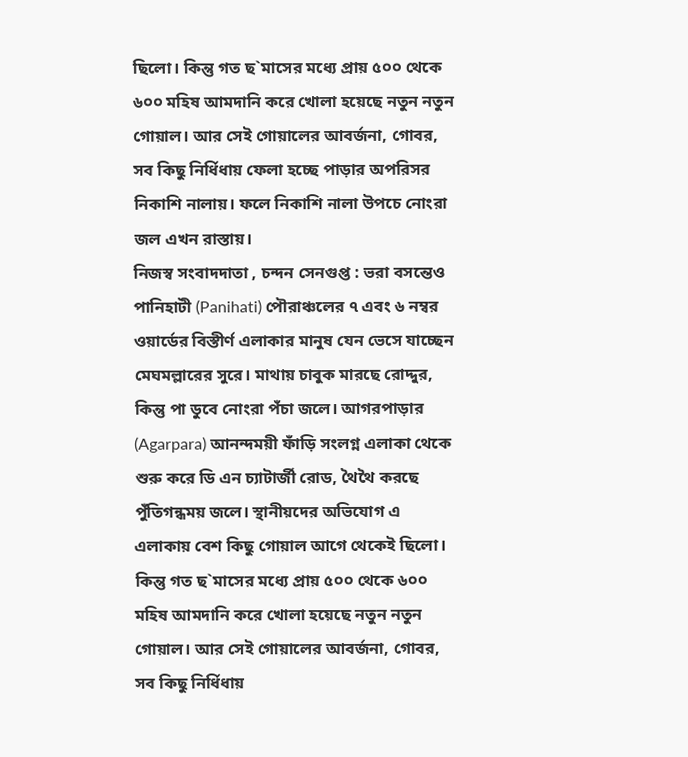ছিলো। কিন্তু গত ছ`মাসের মধ্যে প্রায় ৫০০ থেকে ৬০০ মহিষ আমদানি করে খোলা হয়েছে নতুন নতুন গোয়াল। আর সেই গোয়ালের আবর্জনা, গোবর, সব কিছু নির্ধিধায় ফেলা হচ্ছে পাড়ার অপরিসর নিকাশি নালায়। ফলে নিকাশি নালা উপচে নোংরা জল এখন রাস্তায়।
নিজস্ব সংবাদদাতা , চন্দন সেনগুপ্ত : ভরা বসন্তেও পানিহাটী (Panihati) পৌরাঞ্চলের ৭ এবং ৬ নম্বর ওয়ার্ডের বিস্তীর্ণ এলাকার মানুষ যেন ভেসে যাচ্ছেন মেঘমল্লারের সুরে। মাথায় চাবুক মারছে রোদ্দুর, কিন্তু পা ডুবে নোংরা পঁচা জলে। আগরপাড়ার (Agarpara) আনন্দময়ী ফাঁড়ি সংলগ্ন এলাকা থেকে শুরু করে ডি এন চ্যাটার্জী রোড, থৈথৈ করছে পুঁতিগন্ধময় জলে। স্থানীয়দের অভিযোগ এ এলাকায় বেশ কিছু গোয়াল আগে থেকেই ছিলো। কিন্তু গত ছ`মাসের মধ্যে প্রায় ৫০০ থেকে ৬০০ মহিষ আমদানি করে খোলা হয়েছে নতুন নতুন গোয়াল। আর সেই গোয়ালের আবর্জনা, গোবর, সব কিছু নির্ধিধায়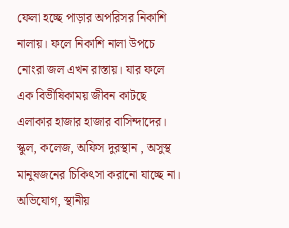ফেলা হচ্ছে পাড়ার অপরিসর নিকাশি নালায়। ফলে নিকাশি নালা উপচে নোংরা জল এখন রাস্তায়। যার ফলে এক বিভীষিকাময় জীবন কাটছে এলাকার হাজার হাজার বাসিন্দাদের। স্কুল, কলেজ, অফিস দুরস্থান , অসুস্থ মানুষজনের চিকিৎসা করানো যাচ্ছে না। অভিযোগ, স্থানীয়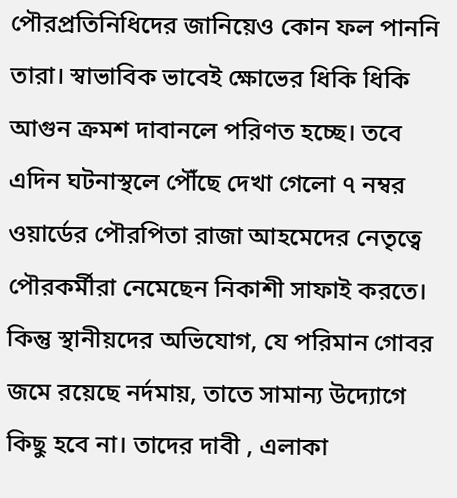পৌরপ্রতিনিধিদের জানিয়েও কোন ফল পাননি তারা। স্বাভাবিক ভাবেই ক্ষোভের ধিকি ধিকি আগুন ক্রমশ দাবানলে পরিণত হচ্ছে। তবে এদিন ঘটনাস্থলে পৌঁছে দেখা গেলো ৭ নম্বর ওয়ার্ডের পৌরপিতা রাজা আহমেদের নেতৃত্বে পৌরকর্মীরা নেমেছেন নিকাশী সাফাই করতে। কিন্তু স্থানীয়দের অভিযোগ, যে পরিমান গোবর জমে রয়েছে নর্দমায়, তাতে সামান্য উদ্যোগে কিছু হবে না। তাদের দাবী , এলাকা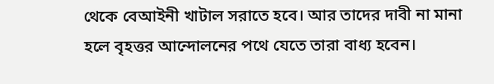থেকে বেআইনী খাটাল সরাতে হবে। আর তাদের দাবী না মানা হলে বৃহত্তর আন্দোলনের পথে যেতে তারা বাধ্য হবেন।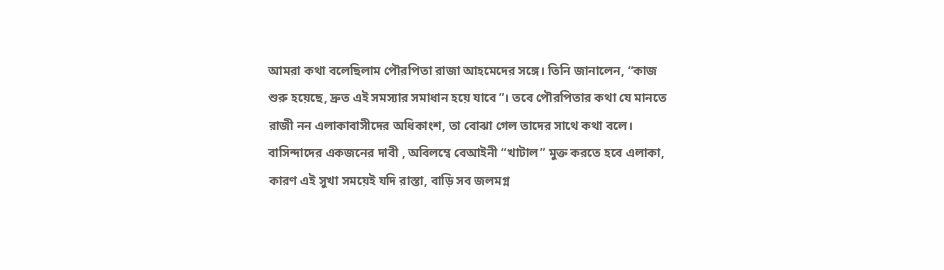আমরা কথা বলেছিলাম পৌরপিতা রাজা আহমেদের সঙ্গে। তিনি জানালেন, “কাজ শুরু হয়েছে, দ্রুত এই সমস্যার সমাধান হয়ে যাবে”। তবে পৌরপিতার কথা যে মানতে রাজী নন এলাকাবাসীদের অধিকাংশ, তা বোঝা গেল তাদের সাথে কথা বলে। বাসিন্দাদের একজনের দাবী , অবিলম্বে বেআইনী “খাটাল” মুক্ত করতে হবে এলাকা, কারণ এই সুখা সময়েই যদি রাস্তা, বাড়ি সব জলমগ্ন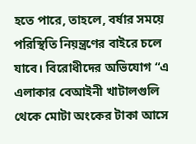হতে পারে, তাহলে, বর্ষার সময়ে পরিস্থিতি নিয়ন্ত্রণের বাইরে চলে যাবে। বিরোধীদের অভিযোগ “এ এলাকার বেআইনী খাটালগুলি থেকে মোটা অংকের টাকা আসে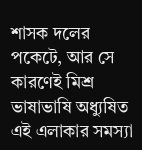শাসক দলের পকেটে, আর সে কারণেই মিশ্র ভাষাভাষি অধ্যুষিত এই এলাকার সমস্যা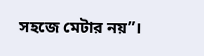সহজে মেটার নয়”।